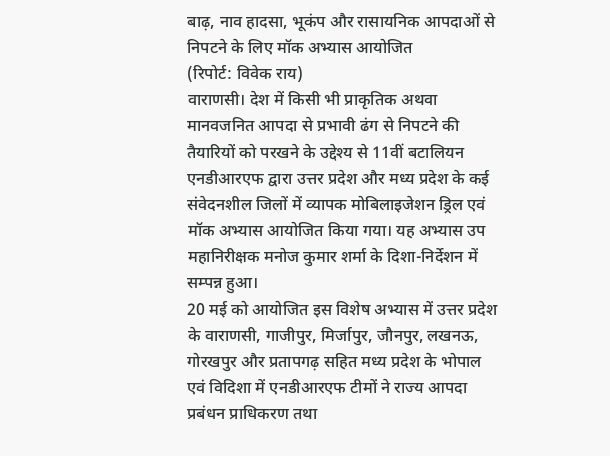बाढ़, नाव हादसा, भूकंप और रासायनिक आपदाओं से निपटने के लिए मॉक अभ्यास आयोजित
(रिपोर्ट: विवेक राय)
वाराणसी। देश में किसी भी प्राकृतिक अथवा मानवजनित आपदा से प्रभावी ढंग से निपटने की तैयारियों को परखने के उद्देश्य से 11वीं बटालियन एनडीआरएफ द्वारा उत्तर प्रदेश और मध्य प्रदेश के कई संवेदनशील जिलों में व्यापक मोबिलाइजेशन ड्रिल एवं मॉक अभ्यास आयोजित किया गया। यह अभ्यास उप महानिरीक्षक मनोज कुमार शर्मा के दिशा-निर्देशन में सम्पन्न हुआ।
20 मई को आयोजित इस विशेष अभ्यास में उत्तर प्रदेश के वाराणसी, गाजीपुर, मिर्जापुर, जौनपुर, लखनऊ, गोरखपुर और प्रतापगढ़ सहित मध्य प्रदेश के भोपाल एवं विदिशा में एनडीआरएफ टीमों ने राज्य आपदा प्रबंधन प्राधिकरण तथा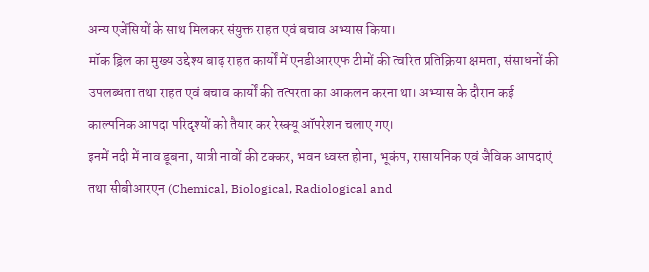अन्य एजेंसियों के साथ मिलकर संयुक्त राहत एवं बचाव अभ्यास किया।
मॉक ड्रिल का मुख्य उद्देश्य बाढ़ राहत कार्यों में एनडीआरएफ टीमों की त्वरित प्रतिक्रिया क्षमता, संसाधनों की उपलब्धता तथा राहत एवं बचाव कार्यों की तत्परता का आकलन करना था। अभ्यास के दौरान कई काल्पनिक आपदा परिदृश्यों को तैयार कर रेस्क्यू ऑपरेशन चलाए गए।
इनमें नदी में नाव डूबना, यात्री नावों की टक्कर, भवन ध्वस्त होना, भूकंप, रासायनिक एवं जैविक आपदाएं तथा सीबीआरएन (Chemical, Biological, Radiological and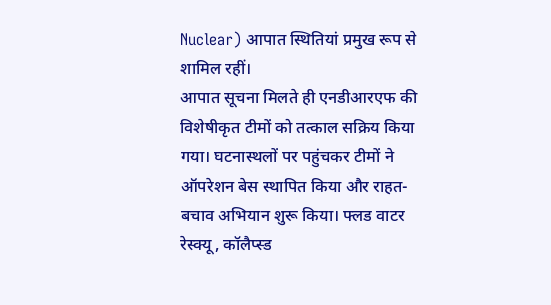Nuclear) आपात स्थितियां प्रमुख रूप से शामिल रहीं।
आपात सूचना मिलते ही एनडीआरएफ की विशेषीकृत टीमों को तत्काल सक्रिय किया गया। घटनास्थलों पर पहुंचकर टीमों ने ऑपरेशन बेस स्थापित किया और राहत-बचाव अभियान शुरू किया। फ्लड वाटर रेस्क्यू, कॉलैप्स्ड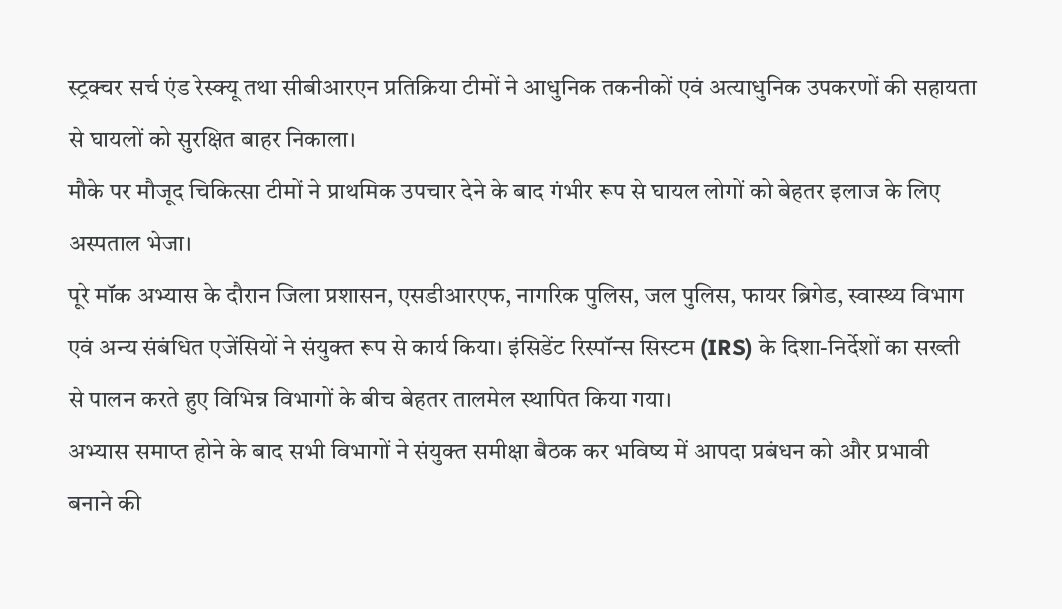स्ट्रक्चर सर्च एंड रेस्क्यू तथा सीबीआरएन प्रतिक्रिया टीमों ने आधुनिक तकनीकों एवं अत्याधुनिक उपकरणों की सहायता से घायलों को सुरक्षित बाहर निकाला।
मौके पर मौजूद चिकित्सा टीमों ने प्राथमिक उपचार देने के बाद गंभीर रूप से घायल लोगों को बेहतर इलाज के लिए अस्पताल भेजा।
पूरे मॉक अभ्यास के दौरान जिला प्रशासन, एसडीआरएफ, नागरिक पुलिस, जल पुलिस, फायर ब्रिगेड, स्वास्थ्य विभाग एवं अन्य संबंधित एजेंसियों ने संयुक्त रूप से कार्य किया। इंसिडेंट रिस्पॉन्स सिस्टम (IRS) के दिशा-निर्देशों का सख्ती से पालन करते हुए विभिन्न विभागों के बीच बेहतर तालमेल स्थापित किया गया।
अभ्यास समाप्त होने के बाद सभी विभागों ने संयुक्त समीक्षा बैठक कर भविष्य में आपदा प्रबंधन को और प्रभावी बनाने की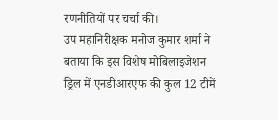रणनीतियों पर चर्चा की।
उप महानिरीक्षक मनोज कुमार शर्मा ने बताया कि इस विशेष मोबिलाइजेशन ड्रिल में एनडीआरएफ की कुल 12 टीमें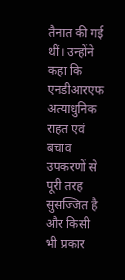तैनात की गई थीं। उन्होंने कहा कि एनडीआरएफ अत्याधुनिक राहत एवं बचाव उपकरणों से पूरी तरह सुसज्जित है और किसी भी प्रकार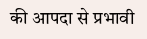की आपदा से प्रभावी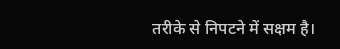तरीके से निपटने में सक्षम है।